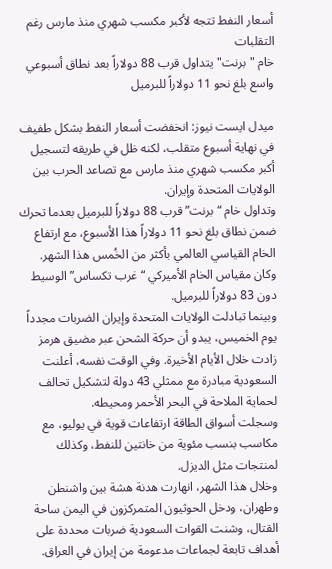أسعار النفط تتجه لأكبر مكسب شهري منذ مارس رغم التقلبات
خام "برنت" يتداول قرب 88 دولاراً بعد نطاق أسبوعي واسع بلغ نحو 11 دولاراً للبرميل

ميدل ايست نيوز: انخفضت أسعار النفط بشكل طفيف في نهاية أسبوع متقلب، لكنه ظل في طريقه لتسجيل أكبر مكسب شهري منذ مارس مع تصاعد الحرب بين الولايات المتحدة وإيران.
وتداول خام “برنت” قرب 88 دولاراً للبرميل بعدما تحرك ضمن نطاق بلغ نحو 11 دولاراً هذا الأسبوع، مع ارتفاع الخام القياسي العالمي بأكثر من الخُمس هذا الشهر. وكان مقياس الخام الأميركي “غرب تكساس” الوسيط دون 83 دولاراً للبرميل.
وبينما تبادلت الولايات المتحدة وإيران الضربات مجدداً يوم الخميس، يبدو أن حركة الشحن عبر مضيق هرمز زادت خلال الأيام الأخيرة. وفي الوقت نفسه، أعلنت السعودية مبادرة مع ممثلي 43 دولة لتشكيل تحالف لحماية الملاحة في البحر الأحمر ومحيطه.
وسجلت أسواق الطاقة ارتفاعات قوية في يوليو، مع مكاسب بنسب مئوية من خانتين للنفط، وكذلك لمنتجات مثل الديزل.
وخلال هذا الشهر، انهارت هدنة هشة بين واشنطن وطهران، ودخل الحوثيون المتمركزون في اليمن ساحة القتال، وشنت القوات السعودية ضربات محددة على أهداف تابعة لجماعات مدعومة من إيران في العراق.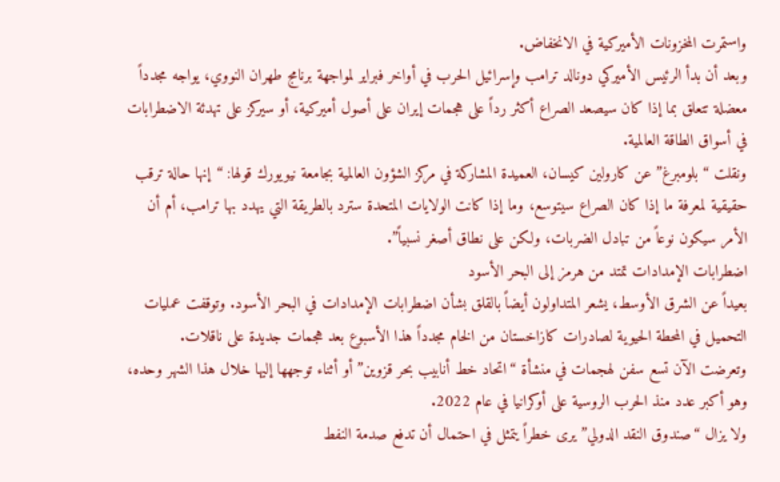واستمرت المخزونات الأميركية في الانخفاض.
وبعد أن بدأ الرئيس الأميركي دونالد ترامب وإسرائيل الحرب في أواخر فبراير لمواجهة برنامج طهران النووي، يواجه مجدداً معضلة تتعلق بما إذا كان سيصعد الصراع أكثر رداً على هجمات إيران على أصول أميركية، أو سيركز على تهدئة الاضطرابات في أسواق الطاقة العالمية.
ونقلت “بلومبرغ” عن كارولين كيسان، العميدة المشاركة في مركز الشؤون العالمية بجامعة نيويورك قولها: “إنها حالة ترقب حقيقية لمعرفة ما إذا كان الصراع سيتوسع، وما إذا كانت الولايات المتحدة سترد بالطريقة التي يهدد بها ترامب، أم أن الأمر سيكون نوعاً من تبادل الضربات، ولكن على نطاق أصغر نسبياً”.
اضطرابات الإمدادات تمتد من هرمز إلى البحر الأسود
بعيداً عن الشرق الأوسط، يشعر المتداولون أيضاً بالقلق بشأن اضطرابات الإمدادات في البحر الأسود. وتوقفت عمليات التحميل في المحطة الحيوية لصادرات كازاخستان من الخام مجدداً هذا الأسبوع بعد هجمات جديدة على ناقلات.
وتعرضت الآن تسع سفن لهجمات في منشأة “اتحاد خط أنابيب بحر قزوين” أو أثناء توجهها إليها خلال هذا الشهر وحده، وهو أكبر عدد منذ الحرب الروسية على أوكرانيا في عام 2022.
ولا يزال “صندوق النقد الدولي” يرى خطراً يتمثل في احتمال أن تدفع صدمة النفط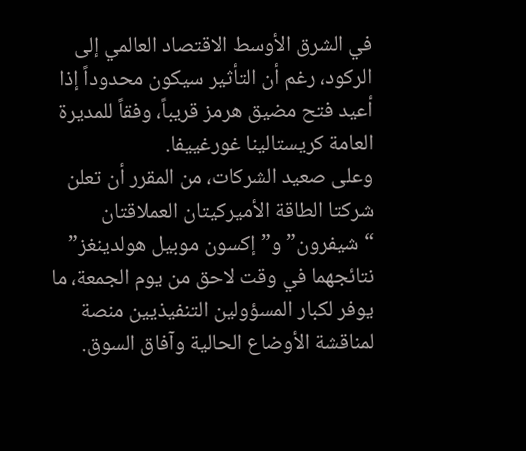في الشرق الأوسط الاقتصاد العالمي إلى الركود، رغم أن التأثير سيكون محدوداً إذا أعيد فتح مضيق هرمز قريباً، وفقاً للمديرة العامة كريستالينا غورغييفا.
وعلى صعيد الشركات، من المقرر أن تعلن شركتا الطاقة الأميركيتان العملاقتان “شيفرون” و”إكسون موبيل هولدينغز” نتائجهما في وقت لاحق من يوم الجمعة، ما يوفر لكبار المسؤولين التنفيذيين منصة لمناقشة الأوضاع الحالية وآفاق السوق.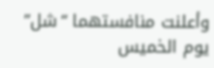وأعلنت منافستهما “شل” يوم الخميس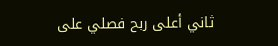ثاني أعلى ربح فصلي على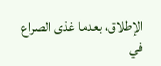الإطلاق، بعدما غذى الصراع في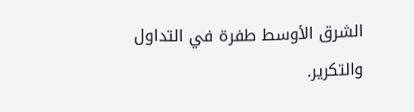الشرق الأوسط طفرة في التداول والتكرير.